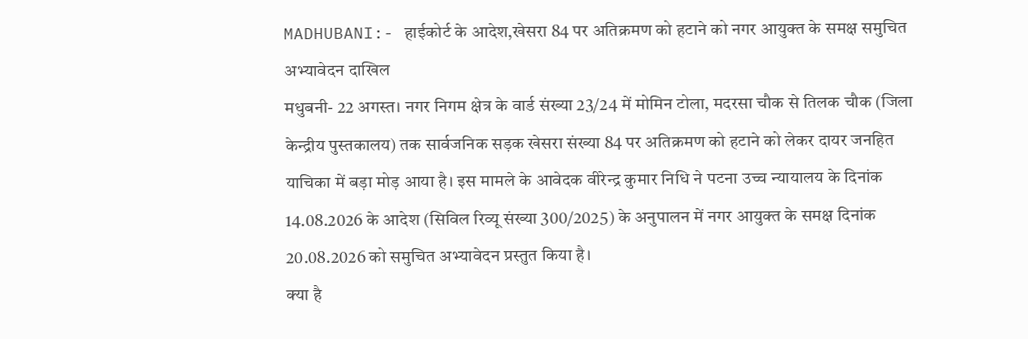MADHUBANI:- हाईकोर्ट के आदेश,खेसरा 84 पर अतिक्रमण को हटाने को नगर आयुक्त के समक्ष समुचित अभ्यावेदन दाखिल
मधुबनी- 22 अगस्त। नगर निगम क्षेत्र के वार्ड संख्या 23/24 में मोमिन टोला, मदरसा चौक से तिलक चौक (जिला केन्द्रीय पुस्तकालय) तक सार्वजनिक सड़क खेसरा संख्या 84 पर अतिक्रमण को हटाने को लेकर दायर जनहित याचिका में बड़ा मोड़ आया है। इस मामले के आवेदक वीरेन्द्र कुमार निधि ने पटना उच्च न्यायालय के दिनांक 14.08.2026 के आदेश (सिविल रिव्यू संख्या 300/2025) के अनुपालन में नगर आयुक्त के समक्ष दिनांक 20.08.2026 को समुचित अभ्यावेदन प्रस्तुत किया है।
क्या है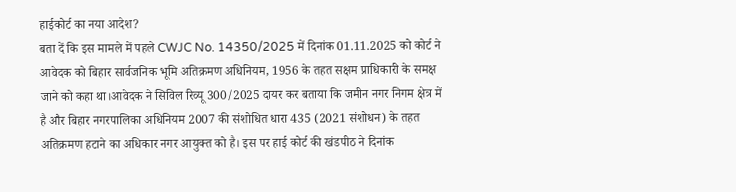हाईकोर्ट का नया आदेश?
बता दें कि इस मामले में पहले CWJC No. 14350/2025 में दिनांक 01.11.2025 को कोर्ट ने आवेदक को बिहार सार्वजनिक भूमि अतिक्रमण अधिनियम, 1956 के तहत सक्षम प्राधिकारी के समक्ष जाने को कहा था।आवेदक ने सिविल रिव्यू 300/2025 दायर कर बताया कि जमीन नगर निगम क्षेत्र में है और बिहार नगरपालिका अधिनियम 2007 की संशोधित धारा 435 (2021 संशोधन) के तहत अतिक्रमण हटाने का अधिकार नगर आयुक्त को है। इस पर हाई कोर्ट की खंडपीठ ने दिनांक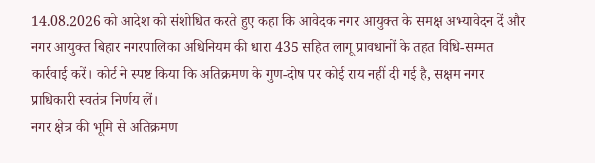14.08.2026 को आदेश को संशोधित करते हुए कहा कि आवेदक नगर आयुक्त के समक्ष अभ्यावेदन दें और नगर आयुक्त बिहार नगरपालिका अधिनियम की धारा 435 सहित लागू प्रावधानों के तहत विधि-सम्मत कार्रवाई करें। कोर्ट ने स्पष्ट किया कि अतिक्रमण के गुण-दोष पर कोई राय नहीं दी गई है, सक्षम नगर प्राधिकारी स्वतंत्र निर्णय लें।
नगर क्षेत्र की भूमि से अतिक्रमण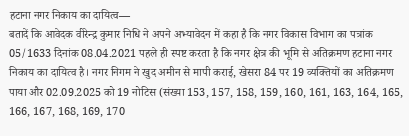हटाना नगर निकाय का दायित्व—
बतादें कि आवेदक वीरेन्द्र कुमार निधि ने अपने अभ्यावेदन में कहा है कि नगर विकास विभाग का पत्रांक 05/1633 दिनांक 08.04.2021 पहले ही स्पष्ट करता है कि नगर क्षेत्र की भूमि से अतिक्रमण हटाना नगर निकाय का दायित्व है। नगर निगम ने खुद अमीन से मापी कराई, खेसरा 84 पर 19 व्यक्तियों का अतिक्रमण पाया और 02.09.2025 को 19 नोटिस (संख्या 153, 157, 158, 159, 160, 161, 163, 164, 165, 166, 167, 168, 169, 170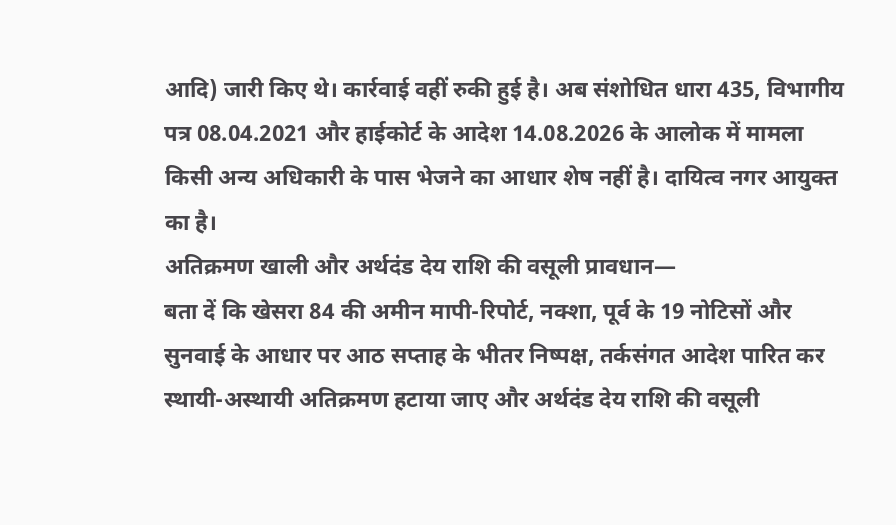आदि) जारी किए थे। कार्रवाई वहीं रुकी हुई है। अब संशोधित धारा 435, विभागीय पत्र 08.04.2021 और हाईकोर्ट के आदेश 14.08.2026 के आलोक में मामला किसी अन्य अधिकारी के पास भेजने का आधार शेष नहीं है। दायित्व नगर आयुक्त का है।
अतिक्रमण खाली और अर्थदंड देय राशि की वसूली प्रावधान—
बता दें कि खेसरा 84 की अमीन मापी-रिपोर्ट, नक्शा, पूर्व के 19 नोटिसों और सुनवाई के आधार पर आठ सप्ताह के भीतर निष्पक्ष, तर्कसंगत आदेश पारित कर स्थायी-अस्थायी अतिक्रमण हटाया जाए और अर्थदंड देय राशि की वसूली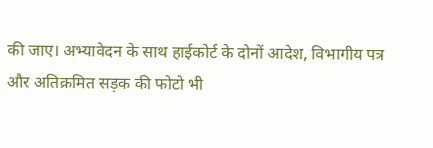की जाए। अभ्यावेदन के साथ हाईकोर्ट के दोनों आदेश, विभागीय पत्र और अतिक्रमित सड़क की फोटो भी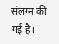संलग्न की गई है।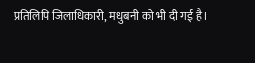प्रतिलिपि जिलाधिकारी, मधुबनी को भी दी गई है।